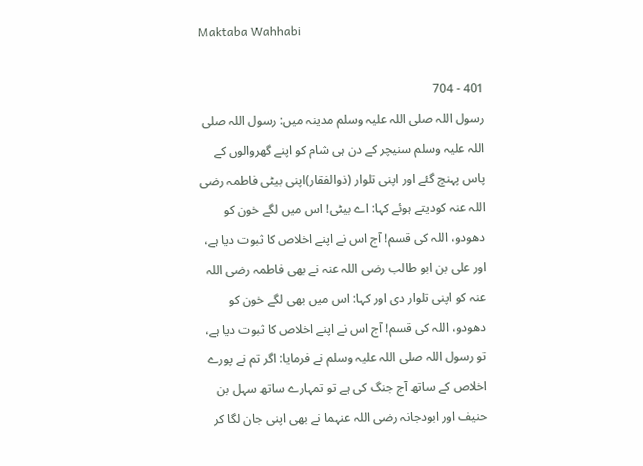Maktaba Wahhabi

401 - 704
رسول اللہ صلی اللہ علیہ وسلم مدینہ میں: رسول اللہ صلی اللہ علیہ وسلم سنیچر کے دن ہی شام کو اپنے گھروالوں کے پاس پہنچ گئے اور اپنی تلوار (ذوالفقار)اپنی بیٹی فاطمہ رضی اللہ عنہ کودیتے ہوئے کہا: اے بیٹی! اس میں لگے خون کو دھودو، اللہ کی قسم! آج اس نے اپنے اخلاص کا ثبوت دیا ہے، اور علی بن ابو طالب رضی اللہ عنہ نے بھی فاطمہ رضی اللہ عنہ کو اپنی تلوار دی اور کہا: اس میں بھی لگے خون کو دھودو، اللہ کی قسم! آج اس نے اپنے اخلاص کا ثبوت دیا ہے، تو رسول اللہ صلی اللہ علیہ وسلم نے فرمایا: اگر تم نے پورے اخلاص کے ساتھ آج جنگ کی ہے تو تمہارے ساتھ سہل بن حنیف اور ابودجانہ رضی اللہ عنہما نے بھی اپنی جان لگا کر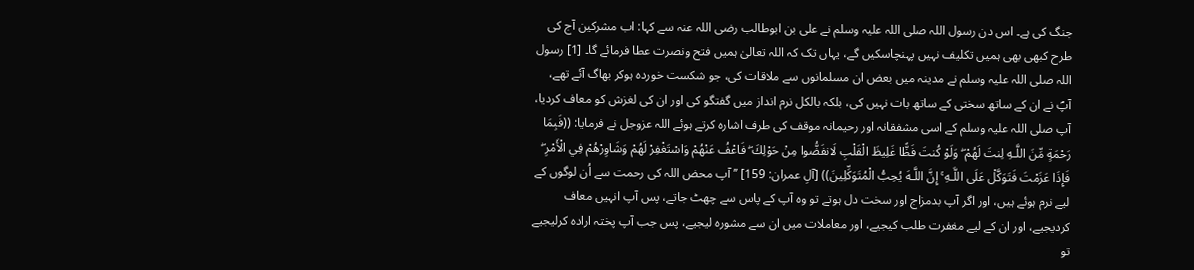جنگ کی ہے۔ اس دن رسول اللہ صلی اللہ علیہ وسلم نے علی بن ابوطالب رضی اللہ عنہ سے کہا: اب مشرکین آج کی طرح کبھی بھی ہمیں تکلیف نہیں پہنچاسکیں گے، یہاں تک کہ اللہ تعالیٰ ہمیں فتح ونصرت عطا فرمائے گا۔ [1] رسول اللہ صلی اللہ علیہ وسلم نے مدینہ میں بعض ان مسلمانوں سے ملاقات کی، جو شکست خوردہ ہوکر بھاگ آئے تھے، آپؐ نے ان کے ساتھ سختی کے ساتھ بات نہیں کی، بلکہ بالکل نرم انداز میں گفتگو کی اور ان کی لغزش کو معاف کردیا، آپ صلی اللہ علیہ وسلم کے اسی مشفقانہ اور رحیمانہ موقف کی طرف اشارہ کرتے ہوئے اللہ عزوجل نے فرمایا: ((فَبِمَا رَحْمَةٍ مِّنَ اللَّـهِ لِنتَ لَهُمْ ۖ وَلَوْ كُنتَ فَظًّا غَلِيظَ الْقَلْبِ لَانفَضُّوا مِنْ حَوْلِكَ ۖ فَاعْفُ عَنْهُمْ وَاسْتَغْفِرْ لَهُمْ وَشَاوِرْهُمْ فِي الْأَمْرِ ۖ فَإِذَا عَزَمْتَ فَتَوَكَّلْ عَلَى اللَّـهِ ۚ إِنَّ اللَّـهَ يُحِبُّ الْمُتَوَكِّلِينَ)) [آلِ عمران: 159] ’’ آپ محض اللہ کی رحمت سے اُن لوگوں کے لیے نرم ہوئے ہیں، اور اگر آپ بدمزاج اور سخت دل ہوتے تو وہ آپ کے پاس سے چھٹ جاتے، پس آپ انہیں معاف کردیجیے، اور ان کے لیے مغفرت طلب کیجیے، اور معاملات میں ان سے مشورہ لیجیے، پس جب آپ پختہ ارادہ کرلیجیے تو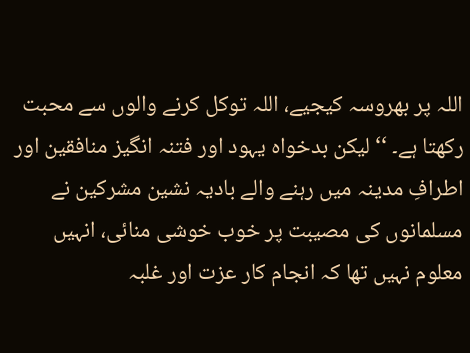اللہ پر بھروسہ کیجیے، اللہ توکل کرنے والوں سے محبت رکھتا ہے۔ ‘‘ لیکن بدخواہ یہود اور فتنہ انگیز منافقین اور اطرافِ مدینہ میں رہنے والے بادیہ نشین مشرکین نے مسلمانوں کی مصیبت پر خوب خوشی منائی، انہیں معلوم نہیں تھا کہ انجام کار عزت اور غلبہ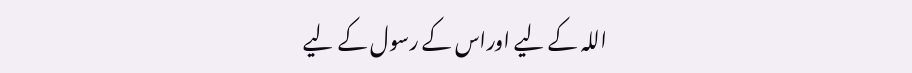اللہ کے لیے اوراس کے رسول کے لیے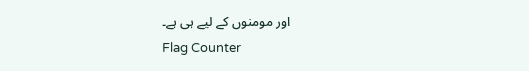اور مومنوں کے لیے ہی ہے۔
Flag Counter